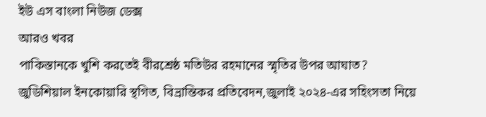ইউ এস বাংলা নিউজ ডেক্স
আরও খবর
পাকিস্তানকে খুশি করতেই বীরশ্রেষ্ঠ মতিউর রহমানের স্মৃতির উপর আঘাত?
জুডিশিয়াল ইনকোয়ারি স্থগিত, বিভ্রান্তিকর প্রতিবেদন,জুলাই ২০২৪-এর সহিংসতা নিয়ে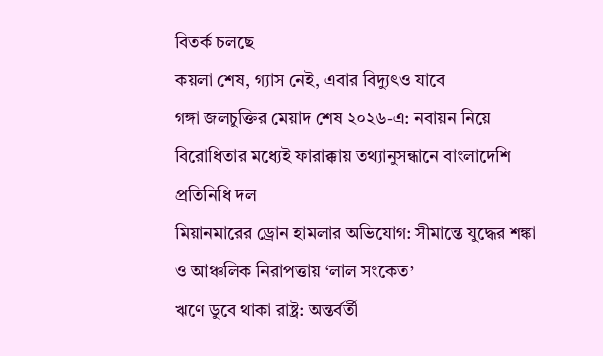বিতর্ক চলছে
কয়লা শেষ, গ্যাস নেই, এবার বিদ্যুৎও যাবে
গঙ্গা জলচুক্তির মেয়াদ শেষ ২০২৬-এ: নবায়ন নিয়ে বিরোধিতার মধ্যেই ফারাক্কায় তথ্যানুসন্ধানে বাংলাদেশি প্রতিনিধি দল
মিয়ানমারের ড্রোন হামলার অভিযোগ: সীমান্তে যুদ্ধের শঙ্কা ও আঞ্চলিক নিরাপত্তায় ‘লাল সংকেত’
ঋণে ডুবে থাকা রাষ্ট্র: অন্তর্বর্তী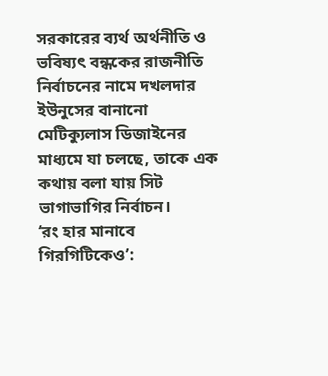সরকারের ব্যর্থ অর্থনীতি ও ভবিষ্যৎ বন্ধকের রাজনীতি
নির্বাচনের নামে দখলদার ইউনুসের বানানো মেটিক্যুলাস ডিজাইনের মাধ্যমে যা চলছে, তাকে এক কথায় বলা যায় সিট ভাগাভাগির নির্বাচন।
‘রং হার মানাবে গিরগিটিকেও’: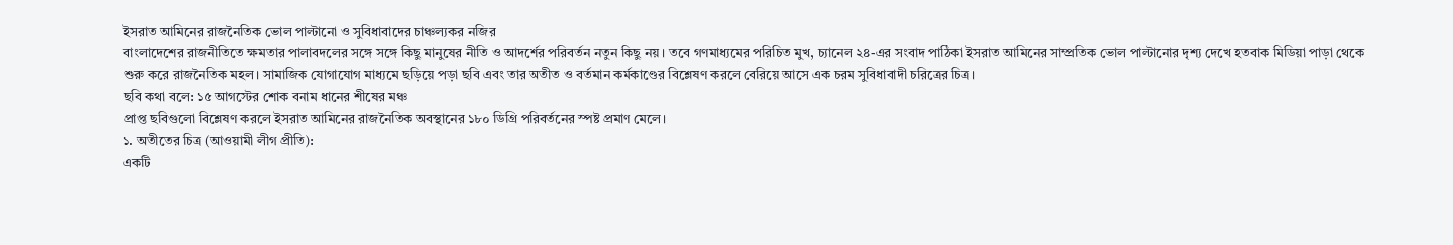ইসরাত আমিনের রাজনৈতিক ভোল পাল্টানো ও সুবিধাবাদের চাঞ্চল্যকর নজির
বাংলাদেশের রাজনীতিতে ক্ষমতার পালাবদলের সঙ্গে সঙ্গে কিছু মানুষের নীতি ও আদর্শের পরিবর্তন নতুন কিছু নয়। তবে গণমাধ্যমের পরিচিত মুখ, চ্যানেল ২৪-এর সংবাদ পাঠিকা ইসরাত আমিনের সাম্প্রতিক ভোল পাল্টানোর দৃশ্য দেখে হতবাক মিডিয়া পাড়া থেকে শুরু করে রাজনৈতিক মহল। সামাজিক যোগাযোগ মাধ্যমে ছড়িয়ে পড়া ছবি এবং তার অতীত ও বর্তমান কর্মকাণ্ডের বিশ্লেষণ করলে বেরিয়ে আসে এক চরম সুবিধাবাদী চরিত্রের চিত্র।
ছবি কথা বলে: ১৫ আগস্টের শোক বনাম ধানের শীষের মঞ্চ
প্রাপ্ত ছবিগুলো বিশ্লেষণ করলে ইসরাত আমিনের রাজনৈতিক অবস্থানের ১৮০ ডিগ্রি পরিবর্তনের স্পষ্ট প্রমাণ মেলে।
১. অতীতের চিত্র (আওয়ামী লীগ প্রীতি):
একটি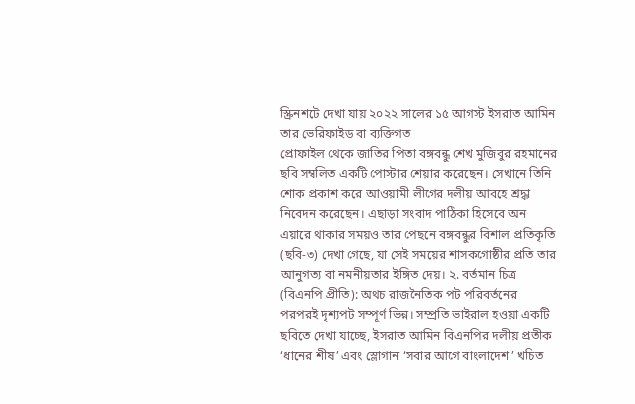স্ক্রিনশটে দেখা যায় ২০২২ সালের ১৫ আগস্ট ইসরাত আমিন তার ভেরিফাইড বা ব্যক্তিগত
প্রোফাইল থেকে জাতির পিতা বঙ্গবন্ধু শেখ মুজিবুর রহমানের ছবি সম্বলিত একটি পোস্টার শেয়ার করেছেন। সেখানে তিনি শোক প্রকাশ করে আওয়ামী লীগের দলীয় আবহে শ্রদ্ধা নিবেদন করেছেন। এছাড়া সংবাদ পাঠিকা হিসেবে অন এয়ারে থাকার সময়ও তার পেছনে বঙ্গবন্ধুর বিশাল প্রতিকৃতি (ছবি-৩) দেখা গেছে, যা সেই সময়ের শাসকগোষ্ঠীর প্রতি তার আনুগত্য বা নমনীয়তার ইঙ্গিত দেয়। ২. বর্তমান চিত্র (বিএনপি প্রীতি): অথচ রাজনৈতিক পট পরিবর্তনের পরপরই দৃশ্যপট সম্পূর্ণ ভিন্ন। সম্প্রতি ভাইরাল হওয়া একটি ছবিতে দেখা যাচ্ছে, ইসরাত আমিন বিএনপির দলীয় প্রতীক ‘ধানের শীষ’ এবং স্লোগান ‘সবার আগে বাংলাদেশ’ খচিত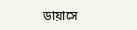ডায়াসে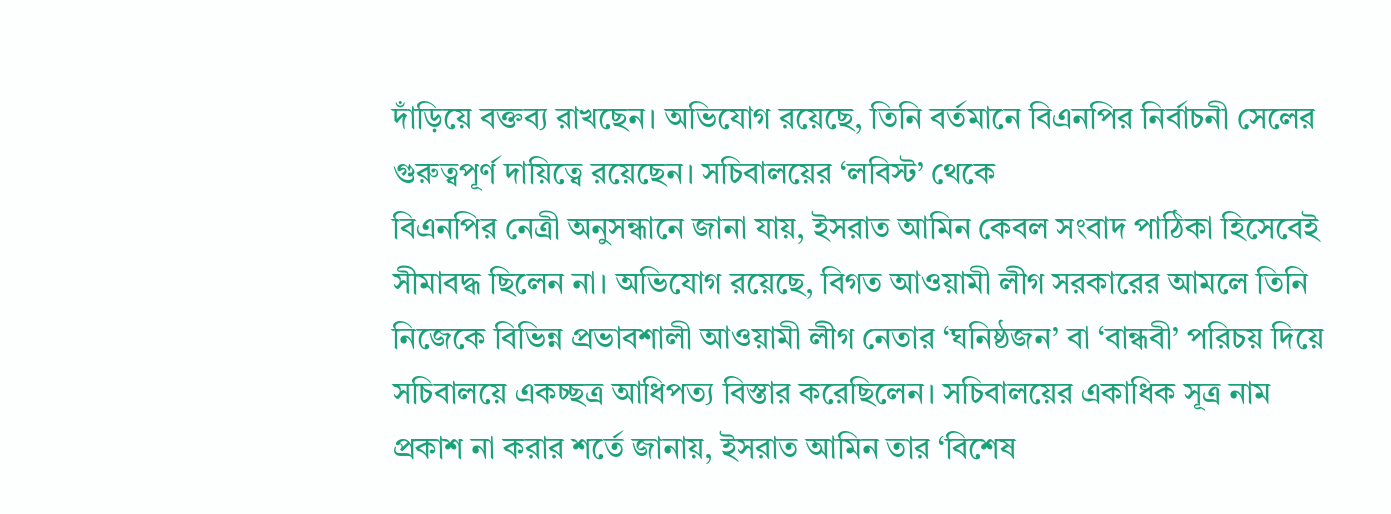দাঁড়িয়ে বক্তব্য রাখছেন। অভিযোগ রয়েছে, তিনি বর্তমানে বিএনপির নির্বাচনী সেলের গুরুত্বপূর্ণ দায়িত্বে রয়েছেন। সচিবালয়ের ‘লবিস্ট’ থেকে
বিএনপির নেত্রী অনুসন্ধানে জানা যায়, ইসরাত আমিন কেবল সংবাদ পাঠিকা হিসেবেই সীমাবদ্ধ ছিলেন না। অভিযোগ রয়েছে, বিগত আওয়ামী লীগ সরকারের আমলে তিনি নিজেকে বিভিন্ন প্রভাবশালী আওয়ামী লীগ নেতার ‘ঘনিষ্ঠজন’ বা ‘বান্ধবী’ পরিচয় দিয়ে সচিবালয়ে একচ্ছত্র আধিপত্য বিস্তার করেছিলেন। সচিবালয়ের একাধিক সূত্র নাম প্রকাশ না করার শর্তে জানায়, ইসরাত আমিন তার ‘বিশেষ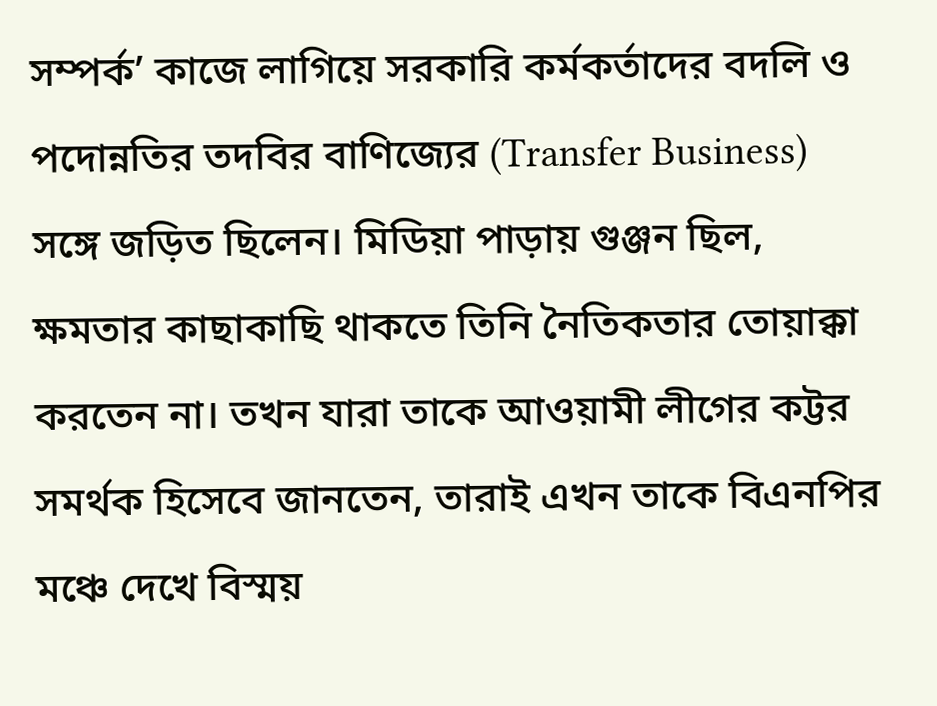সম্পর্ক’ কাজে লাগিয়ে সরকারি কর্মকর্তাদের বদলি ও পদোন্নতির তদবির বাণিজ্যের (Transfer Business) সঙ্গে জড়িত ছিলেন। মিডিয়া পাড়ায় গুঞ্জন ছিল, ক্ষমতার কাছাকাছি থাকতে তিনি নৈতিকতার তোয়াক্কা করতেন না। তখন যারা তাকে আওয়ামী লীগের কট্টর সমর্থক হিসেবে জানতেন, তারাই এখন তাকে বিএনপির মঞ্চে দেখে বিস্ময়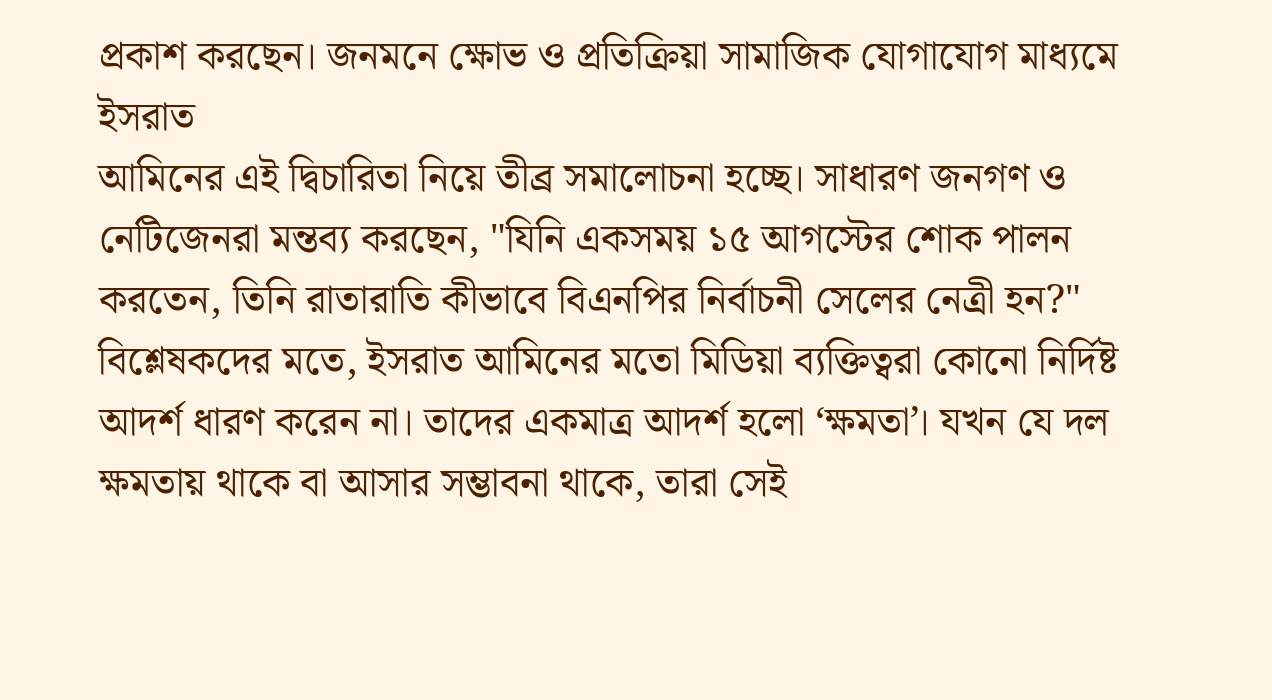প্রকাশ করছেন। জনমনে ক্ষোভ ও প্রতিক্রিয়া সামাজিক যোগাযোগ মাধ্যমে ইসরাত
আমিনের এই দ্বিচারিতা নিয়ে তীব্র সমালোচনা হচ্ছে। সাধারণ জনগণ ও নেটিজেনরা মন্তব্য করছেন, "যিনি একসময় ১৫ আগস্টের শোক পালন করতেন, তিনি রাতারাতি কীভাবে বিএনপির নির্বাচনী সেলের নেত্রী হন?" বিশ্লেষকদের মতে, ইসরাত আমিনের মতো মিডিয়া ব্যক্তিত্বরা কোনো নির্দিষ্ট আদর্শ ধারণ করেন না। তাদের একমাত্র আদর্শ হলো ‘ক্ষমতা’। যখন যে দল ক্ষমতায় থাকে বা আসার সম্ভাবনা থাকে, তারা সেই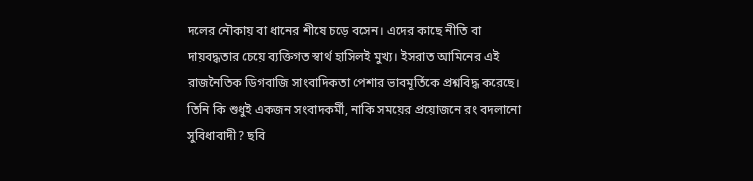দলের নৌকায় বা ধানের শীষে চড়ে বসেন। এদের কাছে নীতি বা দায়বদ্ধতার চেয়ে ব্যক্তিগত স্বার্থ হাসিলই মুখ্য। ইসরাত আমিনের এই রাজনৈতিক ডিগবাজি সাংবাদিকতা পেশার ভাবমূর্তিকে প্রশ্নবিদ্ধ করেছে। তিনি কি শুধুই একজন সংবাদকর্মী, নাকি সময়ের প্রয়োজনে রং বদলানো সুবিধাবাদী? ছবি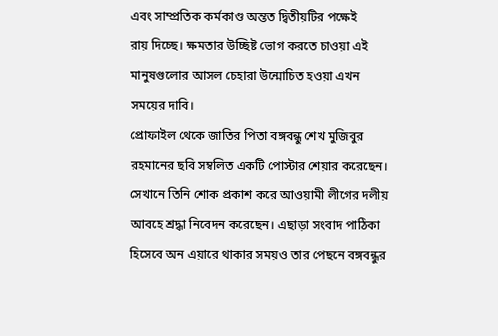এবং সাম্প্রতিক কর্মকাণ্ড অন্তত দ্বিতীয়টির পক্ষেই
রায় দিচ্ছে। ক্ষমতার উচ্ছিষ্ট ভোগ করতে চাওয়া এই মানুষগুলোর আসল চেহারা উন্মোচিত হওয়া এখন সময়ের দাবি।
প্রোফাইল থেকে জাতির পিতা বঙ্গবন্ধু শেখ মুজিবুর রহমানের ছবি সম্বলিত একটি পোস্টার শেয়ার করেছেন। সেখানে তিনি শোক প্রকাশ করে আওয়ামী লীগের দলীয় আবহে শ্রদ্ধা নিবেদন করেছেন। এছাড়া সংবাদ পাঠিকা হিসেবে অন এয়ারে থাকার সময়ও তার পেছনে বঙ্গবন্ধুর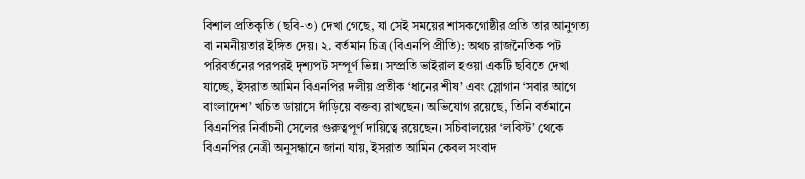বিশাল প্রতিকৃতি (ছবি-৩) দেখা গেছে, যা সেই সময়ের শাসকগোষ্ঠীর প্রতি তার আনুগত্য বা নমনীয়তার ইঙ্গিত দেয়। ২. বর্তমান চিত্র (বিএনপি প্রীতি): অথচ রাজনৈতিক পট পরিবর্তনের পরপরই দৃশ্যপট সম্পূর্ণ ভিন্ন। সম্প্রতি ভাইরাল হওয়া একটি ছবিতে দেখা যাচ্ছে, ইসরাত আমিন বিএনপির দলীয় প্রতীক ‘ধানের শীষ’ এবং স্লোগান ‘সবার আগে বাংলাদেশ’ খচিত ডায়াসে দাঁড়িয়ে বক্তব্য রাখছেন। অভিযোগ রয়েছে, তিনি বর্তমানে বিএনপির নির্বাচনী সেলের গুরুত্বপূর্ণ দায়িত্বে রয়েছেন। সচিবালয়ের ‘লবিস্ট’ থেকে
বিএনপির নেত্রী অনুসন্ধানে জানা যায়, ইসরাত আমিন কেবল সংবাদ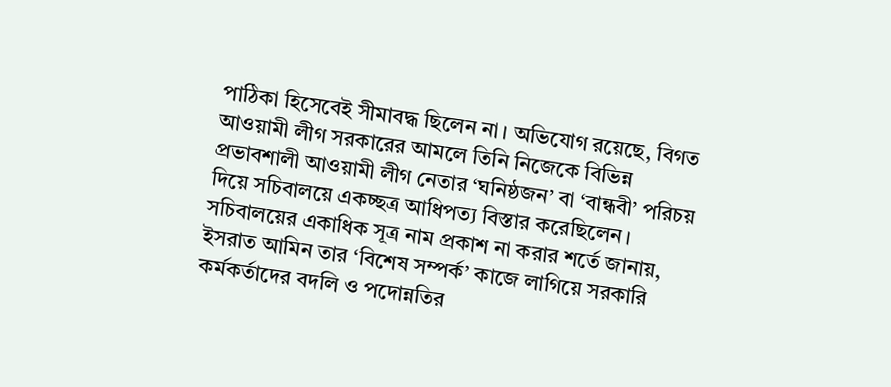পাঠিকা হিসেবেই সীমাবদ্ধ ছিলেন না। অভিযোগ রয়েছে, বিগত আওয়ামী লীগ সরকারের আমলে তিনি নিজেকে বিভিন্ন প্রভাবশালী আওয়ামী লীগ নেতার ‘ঘনিষ্ঠজন’ বা ‘বান্ধবী’ পরিচয় দিয়ে সচিবালয়ে একচ্ছত্র আধিপত্য বিস্তার করেছিলেন। সচিবালয়ের একাধিক সূত্র নাম প্রকাশ না করার শর্তে জানায়, ইসরাত আমিন তার ‘বিশেষ সম্পর্ক’ কাজে লাগিয়ে সরকারি কর্মকর্তাদের বদলি ও পদোন্নতির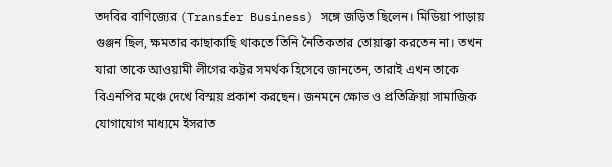তদবির বাণিজ্যের (Transfer Business) সঙ্গে জড়িত ছিলেন। মিডিয়া পাড়ায় গুঞ্জন ছিল, ক্ষমতার কাছাকাছি থাকতে তিনি নৈতিকতার তোয়াক্কা করতেন না। তখন যারা তাকে আওয়ামী লীগের কট্টর সমর্থক হিসেবে জানতেন, তারাই এখন তাকে বিএনপির মঞ্চে দেখে বিস্ময় প্রকাশ করছেন। জনমনে ক্ষোভ ও প্রতিক্রিয়া সামাজিক যোগাযোগ মাধ্যমে ইসরাত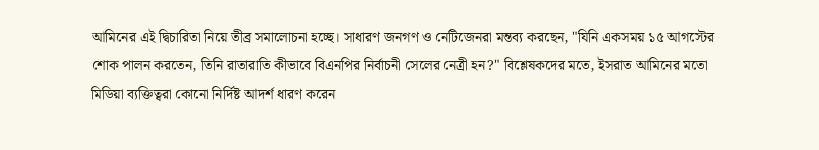আমিনের এই দ্বিচারিতা নিয়ে তীব্র সমালোচনা হচ্ছে। সাধারণ জনগণ ও নেটিজেনরা মন্তব্য করছেন, "যিনি একসময় ১৫ আগস্টের শোক পালন করতেন, তিনি রাতারাতি কীভাবে বিএনপির নির্বাচনী সেলের নেত্রী হন?" বিশ্লেষকদের মতে, ইসরাত আমিনের মতো মিডিয়া ব্যক্তিত্বরা কোনো নির্দিষ্ট আদর্শ ধারণ করেন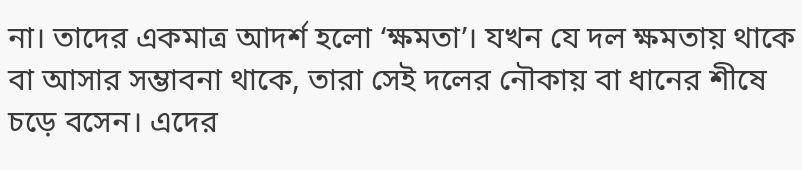না। তাদের একমাত্র আদর্শ হলো ‘ক্ষমতা’। যখন যে দল ক্ষমতায় থাকে বা আসার সম্ভাবনা থাকে, তারা সেই দলের নৌকায় বা ধানের শীষে চড়ে বসেন। এদের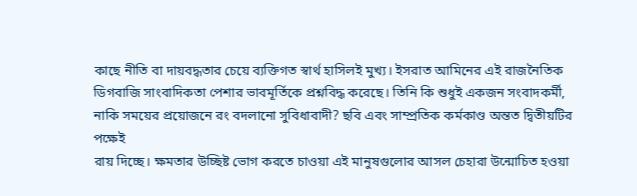কাছে নীতি বা দায়বদ্ধতার চেয়ে ব্যক্তিগত স্বার্থ হাসিলই মুখ্য। ইসরাত আমিনের এই রাজনৈতিক ডিগবাজি সাংবাদিকতা পেশার ভাবমূর্তিকে প্রশ্নবিদ্ধ করেছে। তিনি কি শুধুই একজন সংবাদকর্মী, নাকি সময়ের প্রয়োজনে রং বদলানো সুবিধাবাদী? ছবি এবং সাম্প্রতিক কর্মকাণ্ড অন্তত দ্বিতীয়টির পক্ষেই
রায় দিচ্ছে। ক্ষমতার উচ্ছিষ্ট ভোগ করতে চাওয়া এই মানুষগুলোর আসল চেহারা উন্মোচিত হওয়া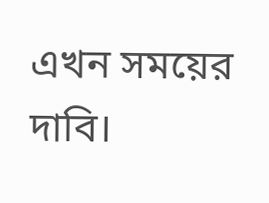এখন সময়ের দাবি।